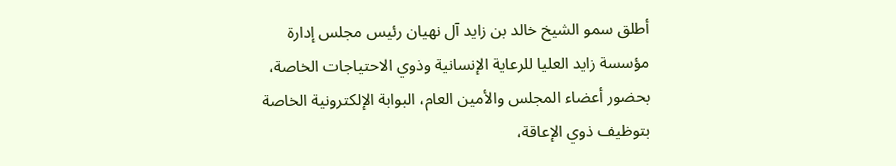أطلق سمو الشيخ خالد بن زايد آل نهيان رئيس مجلس إدارة مؤسسة زايد العليا للرعاية الإنسانية وذوي الاحتياجات الخاصة، بحضور أعضاء المجلس والأمين العام، البوابة الإلكترونية الخاصة بتوظيف ذوي الإعاقة،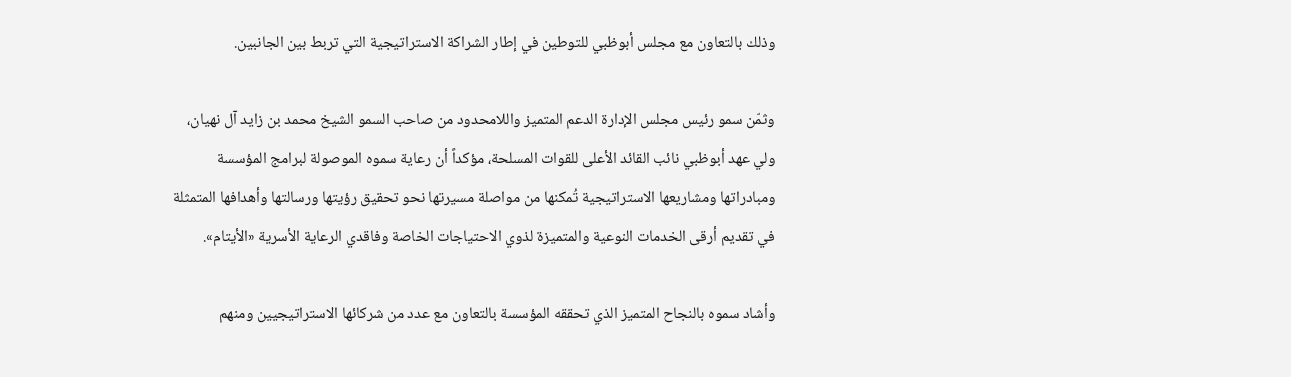وذلك بالتعاون مع مجلس أبوظبي للتوطين في إطار الشراكة الاستراتيجية التي تربط بين الجانبين.

وثمّن سمو رئيس مجلس الإدارة الدعم المتميز واللامحدود من صاحب السمو الشيخ محمد بن زايد آل نهيان، ولي عهد أبوظبي نائب القائد الأعلى للقوات المسلحة، مؤكداً أن رعاية سموه الموصولة لبرامج المؤسسة ومبادراتها ومشاريعها الاستراتيجية تُمكنها من مواصلة مسيرتها نحو تحقيق رؤيتها ورسالتها وأهدافها المتمثلة في تقديم أرقى الخدمات النوعية والمتميزة لذوي الاحتياجات الخاصة وفاقدي الرعاية الأسرية «الأيتام».

وأشاد سموه بالنجاح المتميز الذي تحققه المؤسسة بالتعاون مع عدد من شركائها الاستراتيجيين ومنهم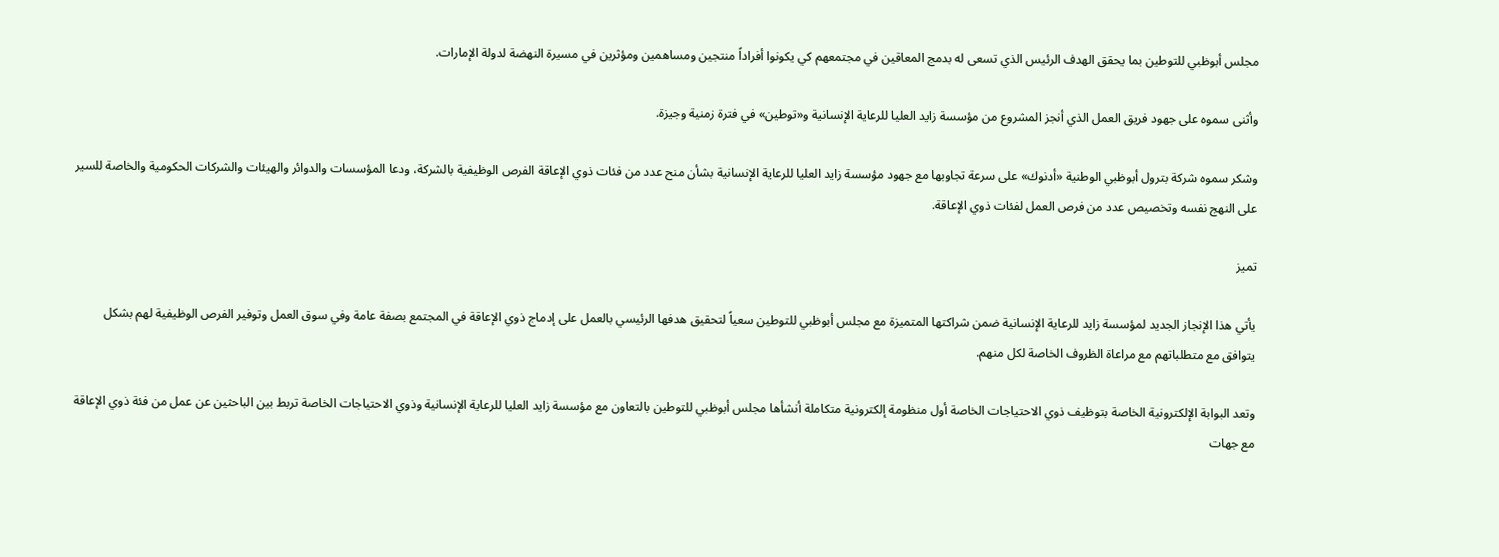مجلس أبوظبي للتوطين بما يحقق الهدف الرئيس الذي تسعى له بدمج المعاقين في مجتمعهم كي يكونوا أفراداً منتجين ومساهمين ومؤثرين في مسيرة النهضة لدولة الإمارات.

وأثنى سموه على جهود فريق العمل الذي أنجز المشروع من مؤسسة زايد العليا للرعاية الإنسانية و«توطين» في فترة زمنية وجيزة.

وشكر سموه شركة بترول أبوظبي الوطنية «أدنوك» على سرعة تجاوبها مع جهود مؤسسة زايد العليا للرعاية الإنسانية بشأن منح عدد من فئات ذوي الإعاقة الفرص الوظيفية بالشركة، ودعا المؤسسات والدوائر والهيئات والشركات الحكومية والخاصة للسير على النهج نفسه وتخصيص عدد من فرص العمل لفئات ذوي الإعاقة.

تميز

يأتي هذا الإنجاز الجديد لمؤسسة زايد للرعاية الإنسانية ضمن شراكتها المتميزة مع مجلس أبوظبي للتوطين سعياً لتحقيق هدفها الرئيسي بالعمل على إدماج ذوي الإعاقة في المجتمع بصفة عامة وفي سوق العمل وتوفير الفرص الوظيفية لهم بشكل يتوافق مع متطلباتهم مع مراعاة الظروف الخاصة لكل منهم.

وتعد البوابة الإلكترونية الخاصة بتوظيف ذوي الاحتياجات الخاصة أول منظومة إلكترونية متكاملة أنشأها مجلس أبوظبي للتوطين بالتعاون مع مؤسسة زايد العليا للرعاية الإنسانية وذوي الاحتياجات الخاصة تربط بين الباحثين عن عمل من فئة ذوي الإعاقة مع جهات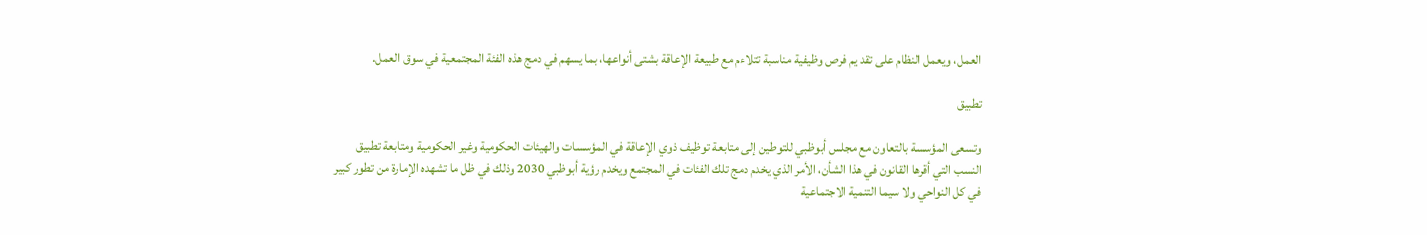العمل، ويعمل النظام على تقد يم فرص وظيفية مناسبة تتلاءم مع طبيعة الإعاقة بشتى أنواعها، بما يسهم في دمج هذه الفئة المجتمعية في سوق العمل.

تطبيق

وتسعى المؤسسة بالتعاون مع مجلس أبوظبي للتوطين إلى متابعة توظيف ذوي الإعاقة في المؤسسات والهيئات الحكومية وغير الحكومية ومتابعة تطبيق النسب التي أقرها القانون في هذا الشأن، الأمر الذي يخدم دمج تلك الفئات في المجتمع ويخدم رؤية أبوظبي 2030 وذلك في ظل ما تشهده الإمارة من تطور كبير في كل النواحي ولا سيما التنمية الاجتماعية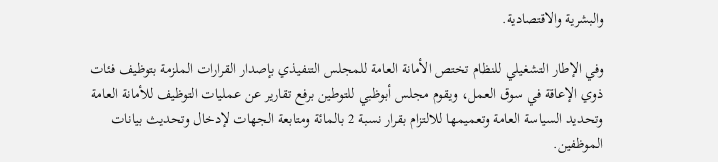والبشرية والاقتصادية.

وفي الإطار التشغيلي للنظام تختص الأمانة العامة للمجلس التنفيذي بإصدار القرارات الملزمة بتوظيف فئات ذوي الإعاقة في سوق العمل، ويقوم مجلس أبوظبي للتوطين برفع تقارير عن عمليات التوظيف للأمانة العامة وتحديد السياسة العامة وتعميمها للالتزام بقرار نسبة 2 بالمائة ومتابعة الجهات لإدخال وتحديث بيانات الموظفين.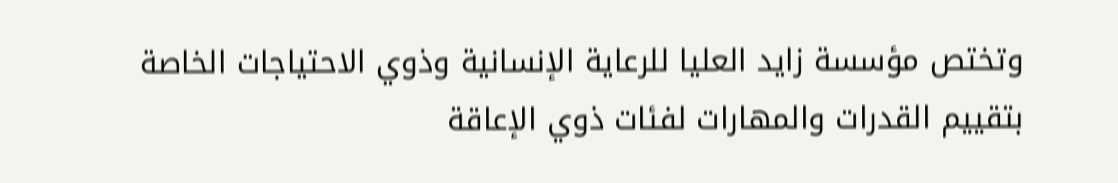وتختص مؤسسة زايد العليا للرعاية الإنسانية وذوي الاحتياجات الخاصة بتقييم القدرات والمهارات لفئات ذوي الإعاقة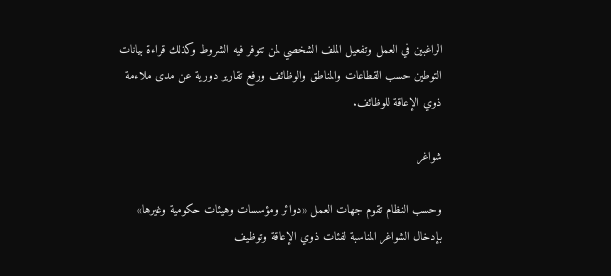الراغبين في العمل وتفعيل الملف الشخصي لمن تتوفر فيه الشروط وكذلك قراءة بيانات التوطين حسب القطاعات والمناطق والوظائف ورفع تقارير دورية عن مدى ملاءمة ذوي الإعاقة للوظائف.

شواغر

وحسب النظام تقوم جهات العمل «دوائر ومؤسسات وهيئات حكومية وغيرها» بإدخال الشواغر المناسبة لفئات ذوي الإعاقة وتوظيف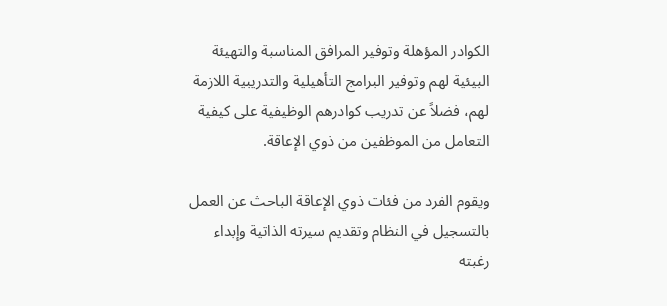الكوادر المؤهلة وتوفير المرافق المناسبة والتهيئة البيئية لهم وتوفير البرامج التأهيلية والتدريبية اللازمة لهم، فضلاً عن تدريب كوادرهم الوظيفية على كيفية التعامل من الموظفين من ذوي الإعاقة.

ويقوم الفرد من فئات ذوي الإعاقة الباحث عن العمل بالتسجيل في النظام وتقديم سيرته الذاتية وإبداء رغبته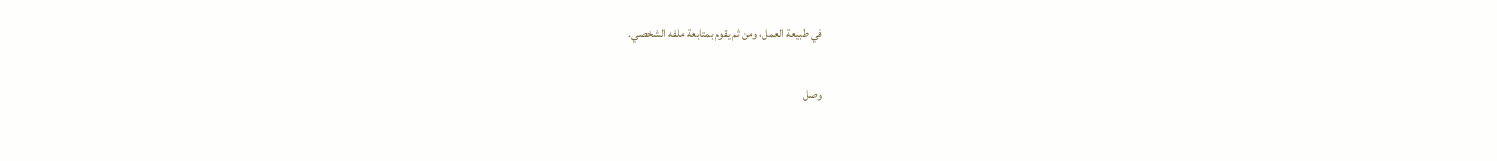في طبيعة العمل، ومن ثم يقوم بمتابعة ملفه الشخصي.

وصل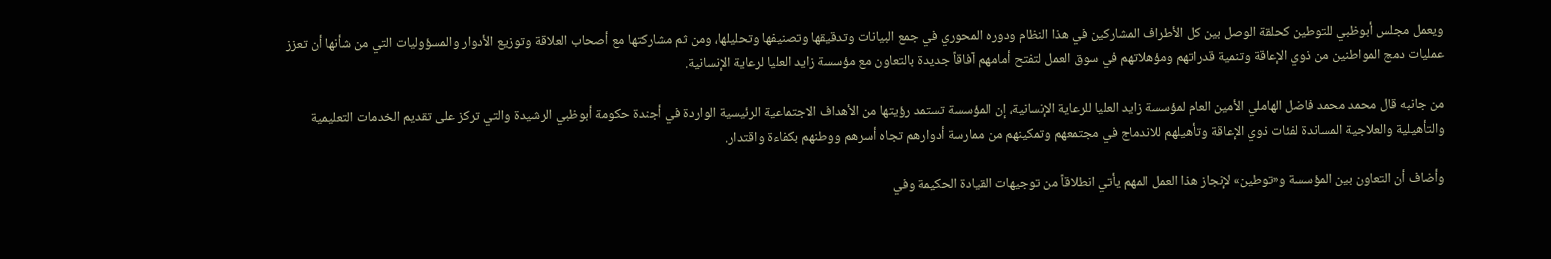ويعمل مجلس أبوظبي للتوطين كحلقة الوصل بين كل الأطراف المشاركين في هذا النظام ودوره المحوري في جمع البيانات وتدقيقها وتصنيفها وتحليلها، ومن ثم مشاركتها مع أصحاب العلاقة وتوزيع الأدوار والمسؤوليات التي من شأنها أن تعزز عمليات دمج المواطنين من ذوي الإعاقة وتنمية قدراتهم ومؤهلاتهم في سوق العمل لتفتح أمامهم آفاقاً جديدة بالتعاون مع مؤسسة زايد العليا لرعاية الإنسانية.

من جانبه قال محمد محمد فاضل الهاملي الأمين العام لمؤسسة زايد العليا للرعاية الإنسانية، إن المؤسسة تستمد رؤيتها من الأهداف الاجتماعية الرئيسية الواردة في أجندة حكومة أبوظبي الرشيدة والتي تركز على تقديم الخدمات التعليمية والتأهيلية والعلاجية المساندة لفئات ذوي الإعاقة وتأهيلهم للاندماج في مجتمعهم وتمكينهم من ممارسة أدوارهم تجاه أسرهم ووطنهم بكفاءة واقتدار.

وأضاف أن التعاون بين المؤسسة و«توطين» لإنجاز هذا العمل المهم يأتي انطلاقاً من توجيهات القيادة الحكيمة وفي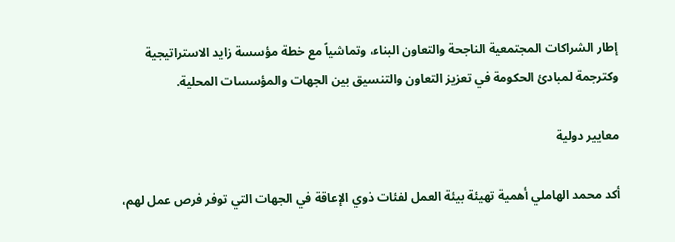إطار الشراكات المجتمعية الناجحة والتعاون البناء، وتماشياً مع خطة مؤسسة زايد الاستراتيجية وكترجمة لمبادئ الحكومة في تعزيز التعاون والتنسيق بين الجهات والمؤسسات المحلية.

معايير دولية

أكد محمد الهاملي أهمية تهيئة بيئة العمل لفئات ذوي الإعاقة في الجهات التي توفر فرص عمل لهم،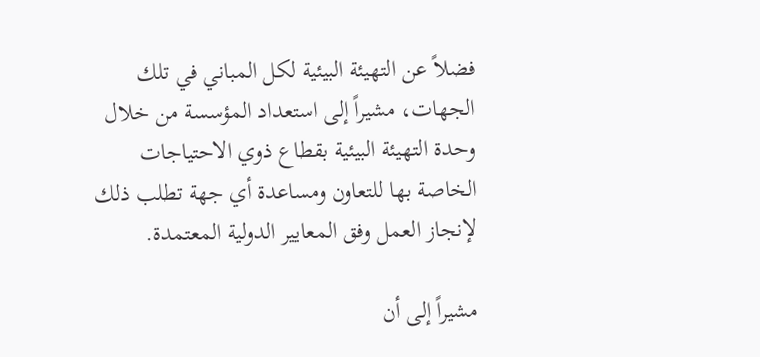فضلاً عن التهيئة البيئية لكل المباني في تلك الجهات، مشيراً إلى استعداد المؤسسة من خلال وحدة التهيئة البيئية بقطاع ذوي الاحتياجات الخاصة بها للتعاون ومساعدة أي جهة تطلب ذلك لإنجاز العمل وفق المعايير الدولية المعتمدة.

مشيراً إلى أن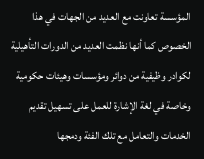المؤسسة تعاونت مع العديد من الجهات في هذا الخصوص كما أنها نظمت العديد من الدورات التأهيلية لكوادر وظيفية من دوائر ومؤسسات وهيئات حكومية وخاصة في لغة الإشارة للعمل على تسهيل تقديم الخدمات والتعامل مع تلك الفئة ودمجها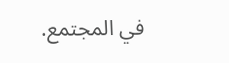في المجتمع.